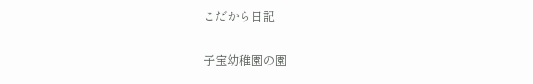こだから日記

子宝幼稚園の園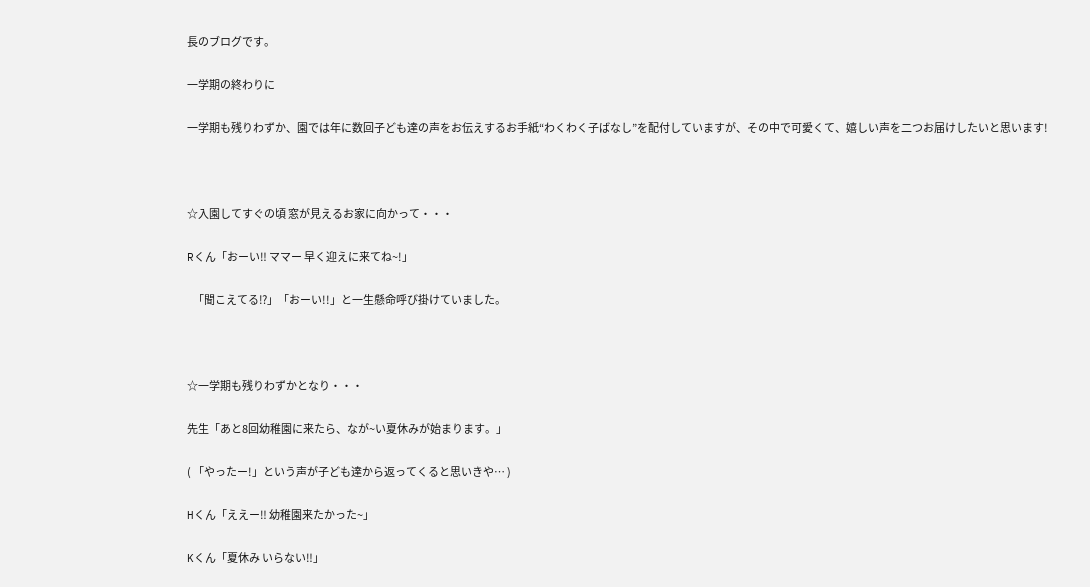長のブログです。

一学期の終わりに

一学期も残りわずか、園では年に数回子ども達の声をお伝えするお手紙“わくわく子ばなし”を配付していますが、その中で可愛くて、嬉しい声を二つお届けしたいと思います!



☆入園してすぐの頃 窓が見えるお家に向かって・・・

Rくん「おーい‼ ママー 早く迎えに来てね~!」

   「聞こえてる⁉」「おーい!!」と一生懸命呼び掛けていました。



☆一学期も残りわずかとなり・・・

先生「あと8回幼稚園に来たら、なが~い夏休みが始まります。」

( 「やったー!」という声が子ども達から返ってくると思いきや… )

Hくん「ええー‼ 幼稚園来たかった~」

Kくん「夏休み いらない‼」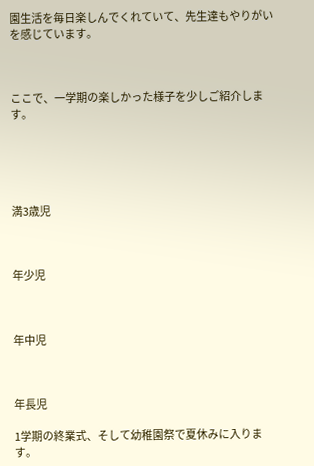園生活を毎日楽しんでくれていて、先生達もやりがいを感じています。



ここで、一学期の楽しかった様子を少しご紹介します。





満3歳児



年少児



年中児



年長児

1学期の終業式、そして幼稚園祭で夏休みに入ります。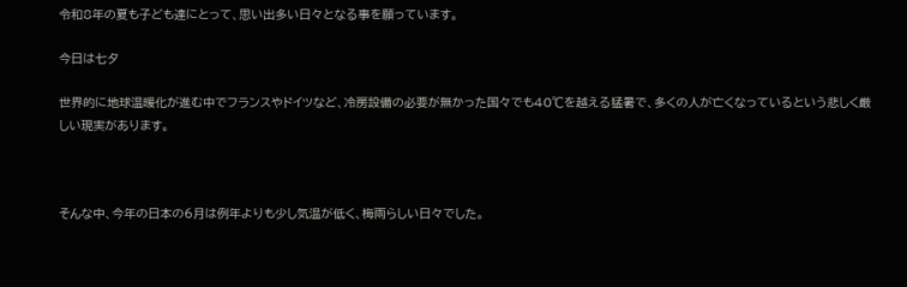令和8年の夏も子ども達にとって、思い出多い日々となる事を願っています。

今日は七夕

世界的に地球温暖化が進む中でフランスやドイツなど、冷房設備の必要が無かった国々でも40℃を越える猛暑で、多くの人が亡くなっているという悲しく厳しい現実があります。



そんな中、今年の日本の6月は例年よりも少し気温が低く、梅雨らしい日々でした。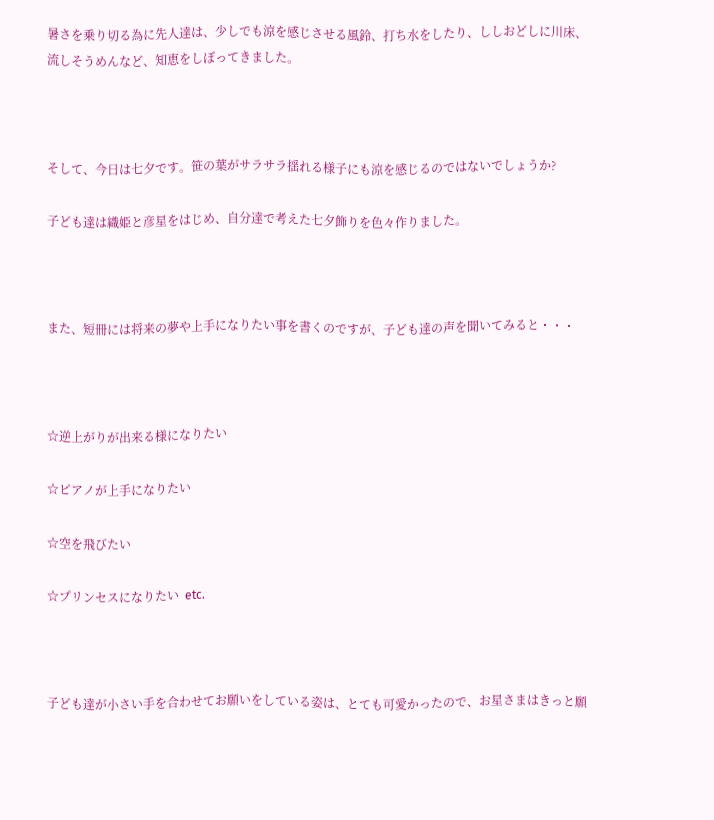暑さを乗り切る為に先人達は、少しでも涼を感じさせる風鈴、打ち水をしたり、ししおどしに川床、流しそうめんなど、知恵をしぼってきました。



そして、今日は七夕です。笹の葉がサラサラ揺れる様子にも涼を感じるのではないでしょうか?

子ども達は織姫と彦星をはじめ、自分達で考えた七夕飾りを色々作りました。



また、短冊には将来の夢や上手になりたい事を書くのですが、子ども達の声を聞いてみると・・・



☆逆上がりが出来る様になりたい

☆ピアノが上手になりたい

☆空を飛びたい

☆プリンセスになりたい  etc.



子ども達が小さい手を合わせてお願いをしている姿は、とても可愛かったので、お星さまはきっと願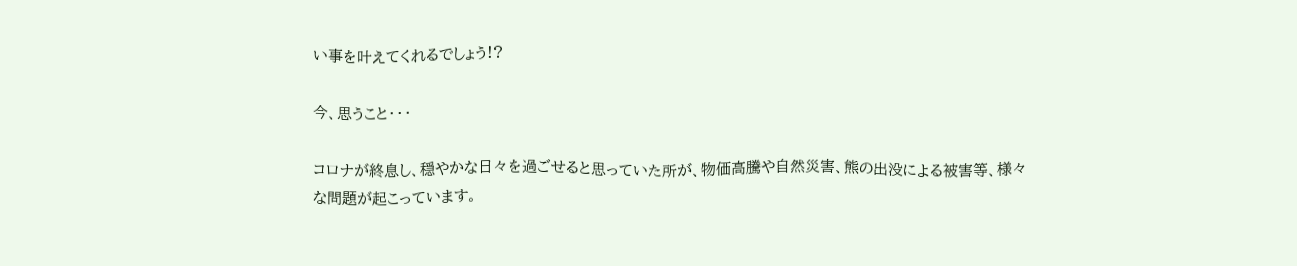い事を叶えてくれるでしょう!?

今、思うこと・・・

コロナが終息し、穏やかな日々を過ごせると思っていた所が、物価高騰や自然災害、熊の出没による被害等、様々な問題が起こっています。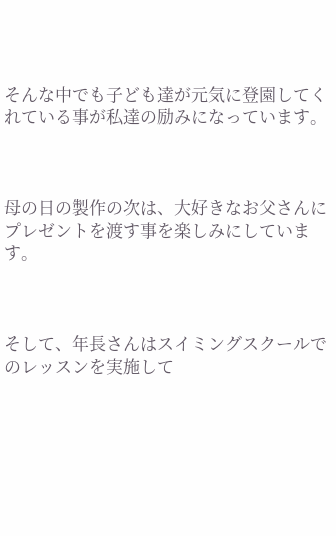そんな中でも子ども達が元気に登園してくれている事が私達の励みになっています。



母の日の製作の次は、大好きなお父さんにプレゼントを渡す事を楽しみにしています。



そして、年長さんはスイミングスクールでのレッスンを実施して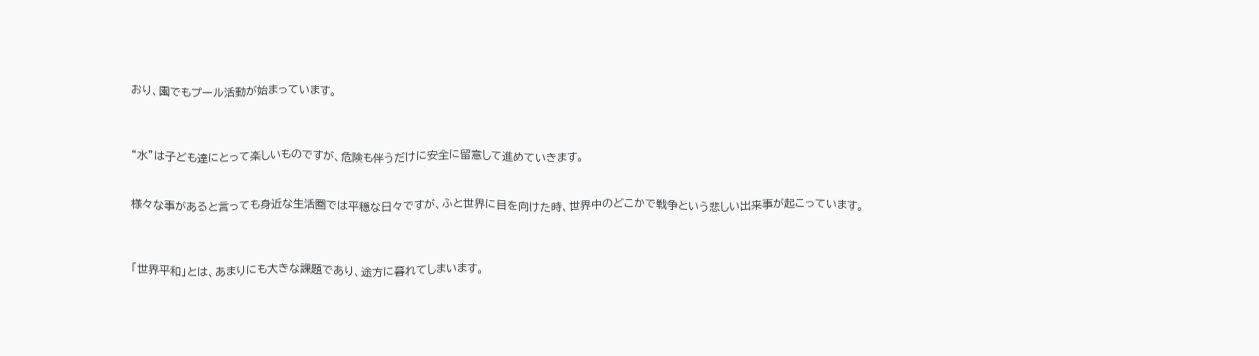おり、園でもプール活動が始まっています。



“水”は子ども達にとって楽しいものですが、危険も伴うだけに安全に留意して進めていきます。


様々な事があると言っても身近な生活圏では平穏な日々ですが、ふと世界に目を向けた時、世界中のどこかで戦争という悲しい出来事が起こっています。



「世界平和」とは、あまりにも大きな課題であり、途方に暮れてしまいます。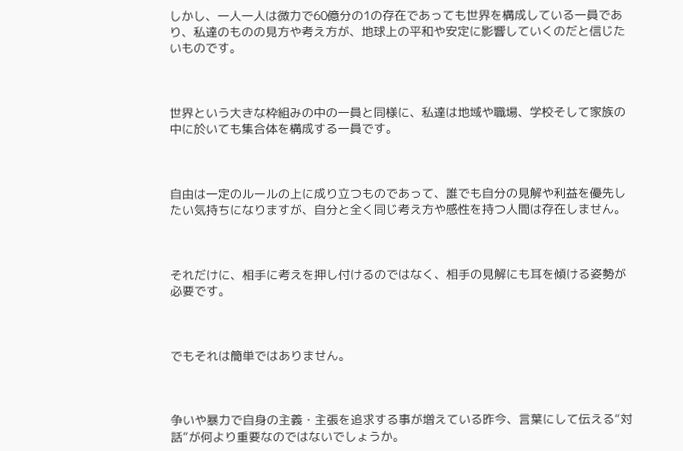しかし、一人一人は微力で60億分の1の存在であっても世界を構成している一員であり、私達のものの見方や考え方が、地球上の平和や安定に影響していくのだと信じたいものです。



世界という大きな枠組みの中の一員と同様に、私達は地域や職場、学校そして家族の中に於いても集合体を構成する一員です。



自由は一定のルールの上に成り立つものであって、誰でも自分の見解や利益を優先したい気持ちになりますが、自分と全く同じ考え方や感性を持つ人間は存在しません。



それだけに、相手に考えを押し付けるのではなく、相手の見解にも耳を傾ける姿勢が必要です。



でもそれは簡単ではありません。



争いや暴力で自身の主義・主張を追求する事が増えている昨今、言葉にして伝える“対話”が何より重要なのではないでしょうか。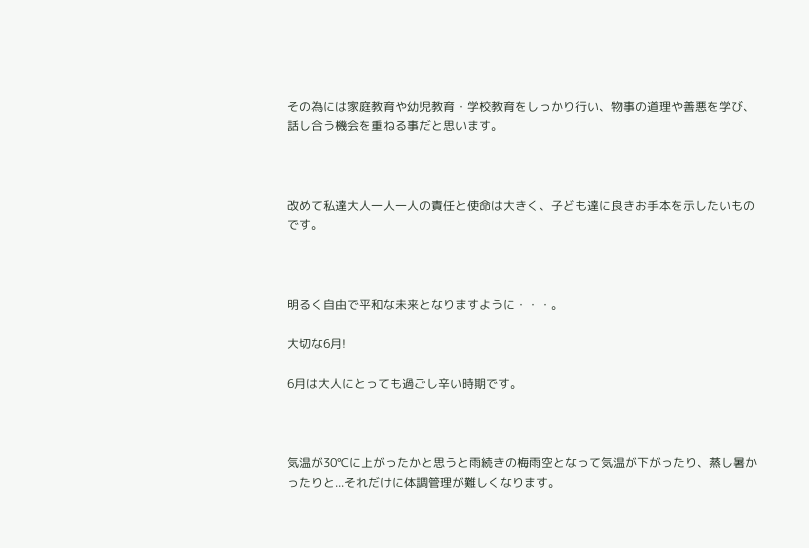その為には家庭教育や幼児教育・学校教育をしっかり行い、物事の道理や善悪を学び、話し合う機会を重ねる事だと思います。



改めて私達大人一人一人の責任と使命は大きく、子ども達に良きお手本を示したいものです。



明るく自由で平和な未来となりますように・・・。

大切な6月!

6月は大人にとっても過ごし辛い時期です。



気温が30℃に上がったかと思うと雨続きの梅雨空となって気温が下がったり、蒸し暑かったりと...それだけに体調管理が難しくなります。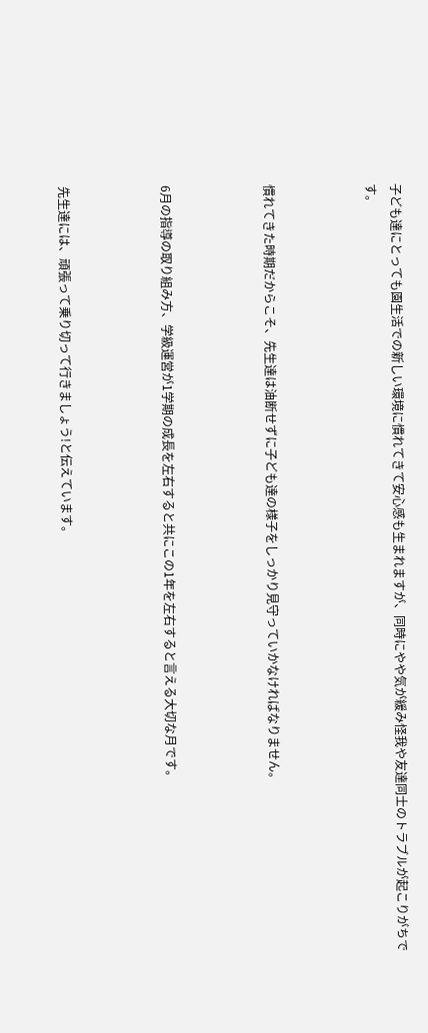子ども達にとっても園生活での新しい環境に慣れてきて安心感も生まれますが、同時にやや気が緩み怪我や友達同士のトラブルが起こりがちです。



慣れてきた時期だからこそ、先生達は油断せずに子ども達の様子をしっかり見守っていかなければなりません。



6月の指導の取り組み方、学級運営が1学期の成長を左右すると共にこの1年を左右すると言える大切な月です。



先生達には、頑張って乗り切って行きましょう!と伝えています。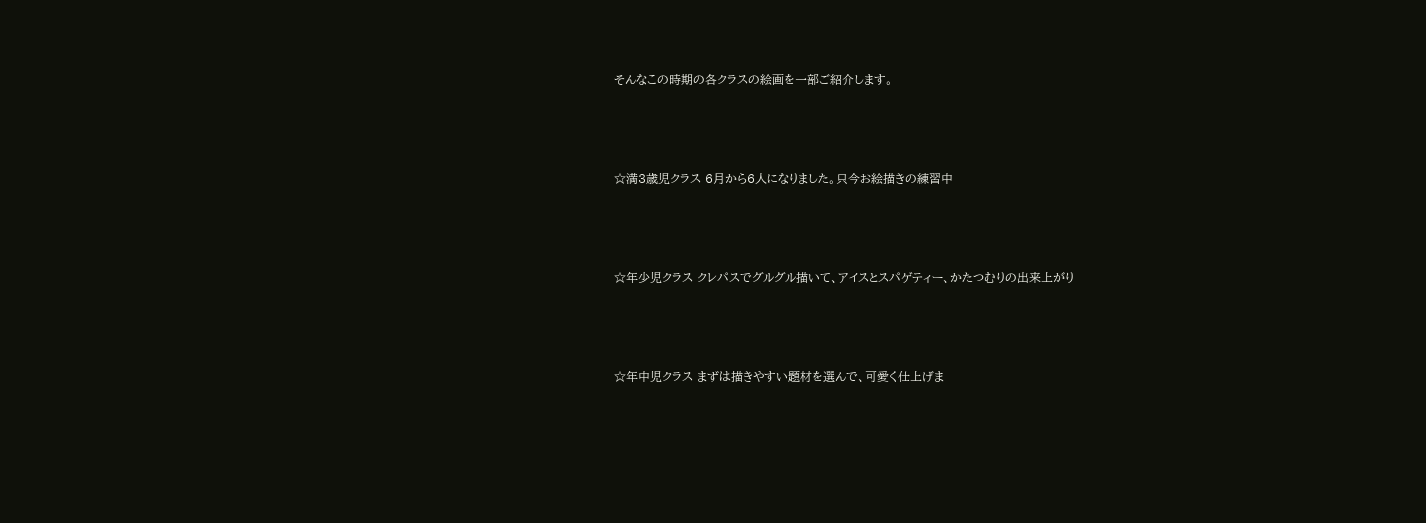そんなこの時期の各クラスの絵画を一部ご紹介します。



☆満3歳児クラス 6月から6人になりました。只今お絵描きの練習中



☆年少児クラス クレパスでグルグル描いて、アイスとスパゲティー、かたつむりの出来上がり



☆年中児クラス まずは描きやすい題材を選んで、可愛く仕上げま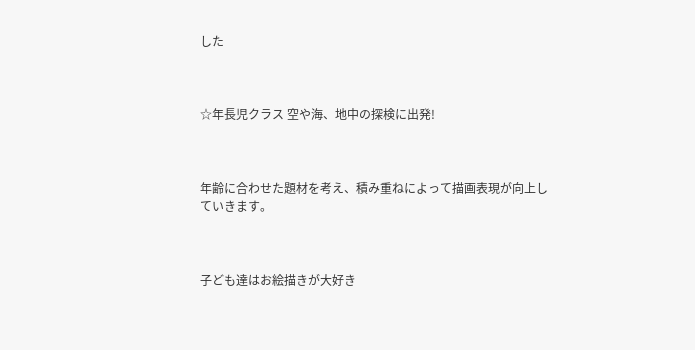した



☆年長児クラス 空や海、地中の探検に出発!



年齢に合わせた題材を考え、積み重ねによって描画表現が向上していきます。



子ども達はお絵描きが大好き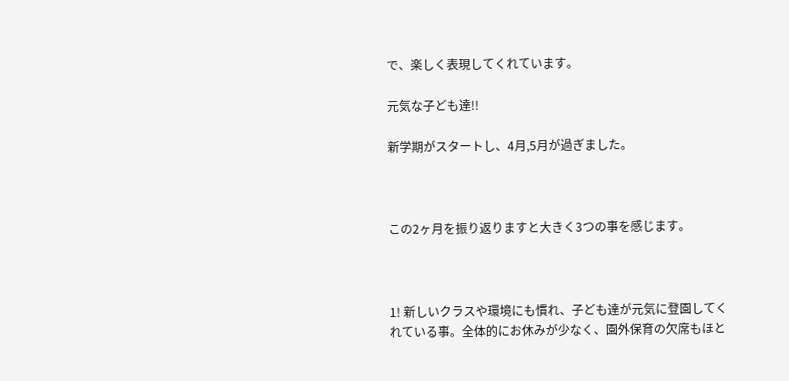で、楽しく表現してくれています。

元気な子ども達!!

新学期がスタートし、4月,5月が過ぎました。



この2ヶ月を振り返りますと大きく3つの事を感じます。



1! 新しいクラスや環境にも慣れ、子ども達が元気に登園してくれている事。全体的にお休みが少なく、園外保育の欠席もほと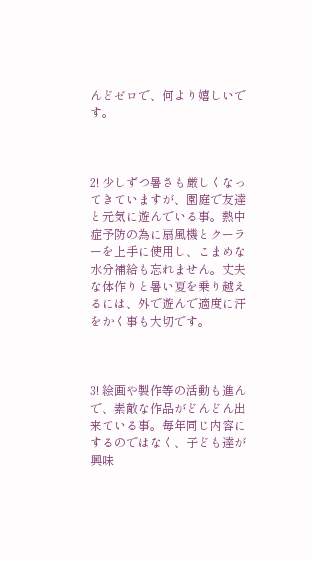んどゼロで、何より嬉しいです。



2! 少しずつ暑さも厳しくなってきていますが、園庭で友達と元気に遊んでいる事。熱中症予防の為に扇風機とクーラーを上手に使用し、こまめな水分補給も忘れません。丈夫な体作りと暑い夏を乗り越えるには、外で遊んで適度に汗をかく事も大切です。



3! 絵画や製作等の活動も進んで、素敵な作品がどんどん出来ている事。毎年同じ内容にするのではなく、子ども達が興味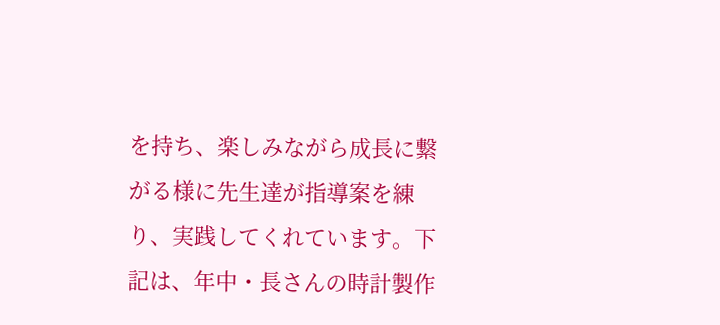を持ち、楽しみながら成長に繋がる様に先生達が指導案を練り、実践してくれています。下記は、年中・長さんの時計製作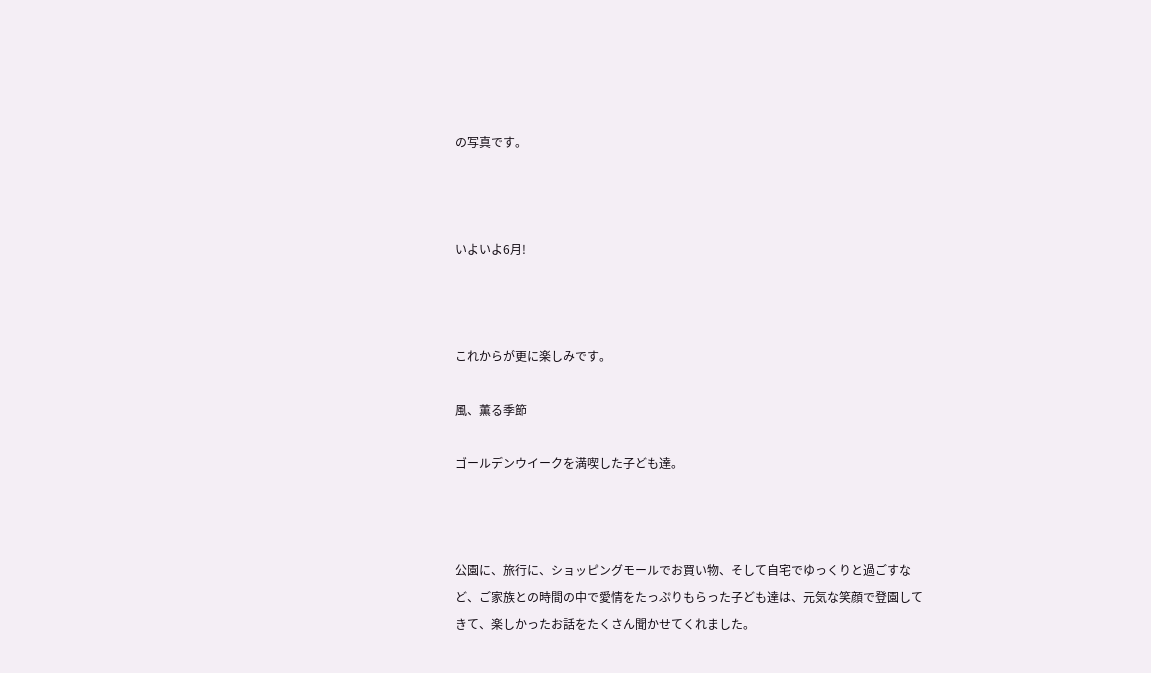の写真です。



いよいよ6月!



これからが更に楽しみです。

風、薫る季節

ゴールデンウイークを満喫した子ども達。



公園に、旅行に、ショッピングモールでお買い物、そして自宅でゆっくりと過ごすなど、ご家族との時間の中で愛情をたっぷりもらった子ども達は、元気な笑顔で登園してきて、楽しかったお話をたくさん聞かせてくれました。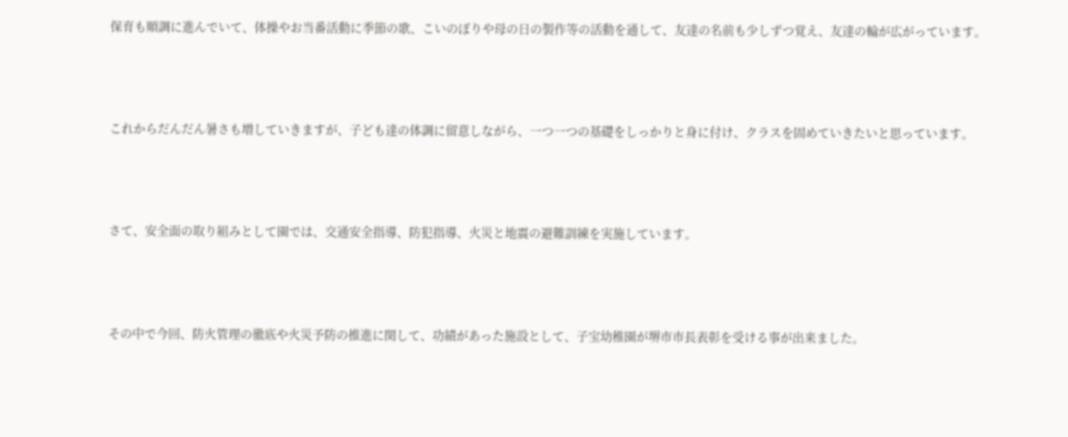保育も順調に進んでいて、体操やお当番活動に季節の歌、こいのぼりや母の日の製作等の活動を通して、友達の名前も少しずつ覚え、友達の輪が広がっています。



これからだんだん暑さも増していきますが、子ども達の体調に留意しながら、一つ一つの基礎をしっかりと身に付け、クラスを固めていきたいと思っています。



さて、安全面の取り組みとして園では、交通安全指導、防犯指導、火災と地震の避難訓練を実施しています。



その中で今回、防火管理の徹底や火災予防の推進に関して、功績があった施設として、子宝幼稚園が堺市市長表彰を受ける事が出来ました。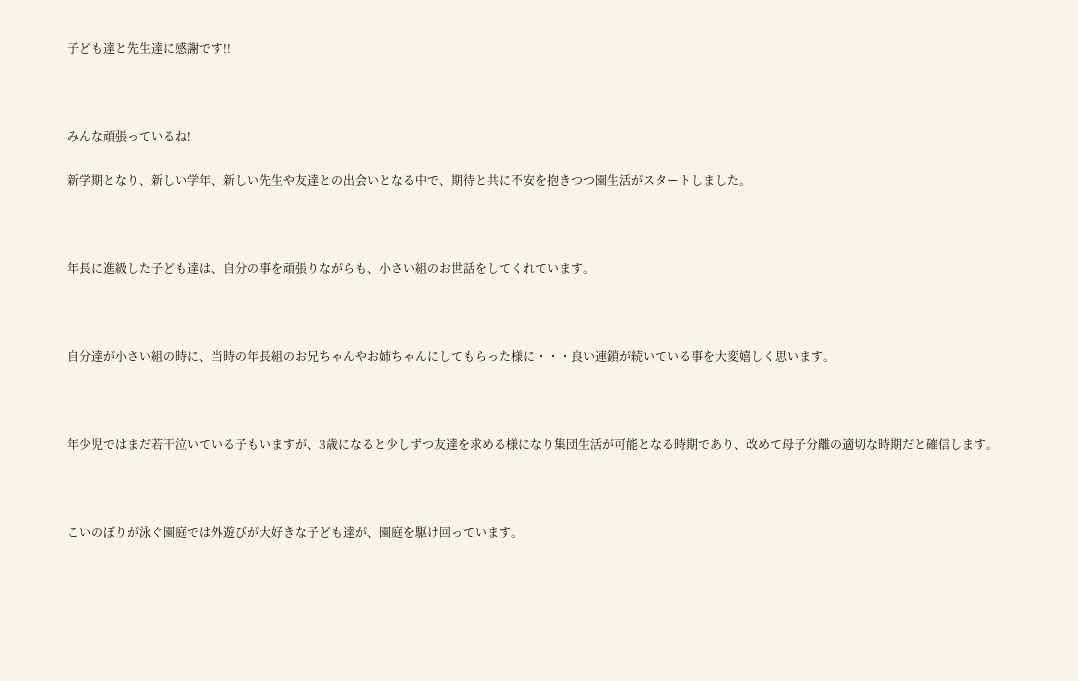子ども達と先生達に感謝です!!



みんな頑張っているね!

新学期となり、新しい学年、新しい先生や友達との出会いとなる中で、期待と共に不安を抱きつつ園生活がスタートしました。



年長に進級した子ども達は、自分の事を頑張りながらも、小さい組のお世話をしてくれています。



自分達が小さい組の時に、当時の年長組のお兄ちゃんやお姉ちゃんにしてもらった様に・・・良い連鎖が続いている事を大変嬉しく思います。



年少児ではまだ若干泣いている子もいますが、3歳になると少しずつ友達を求める様になり集団生活が可能となる時期であり、改めて母子分離の適切な時期だと確信します。



こいのぼりが泳ぐ園庭では外遊びが大好きな子ども達が、園庭を駆け回っています。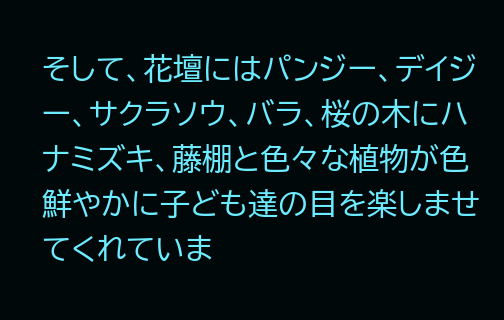そして、花壇にはパンジー、デイジー、サクラソウ、バラ、桜の木にハナミズキ、藤棚と色々な植物が色鮮やかに子ども達の目を楽しませてくれていま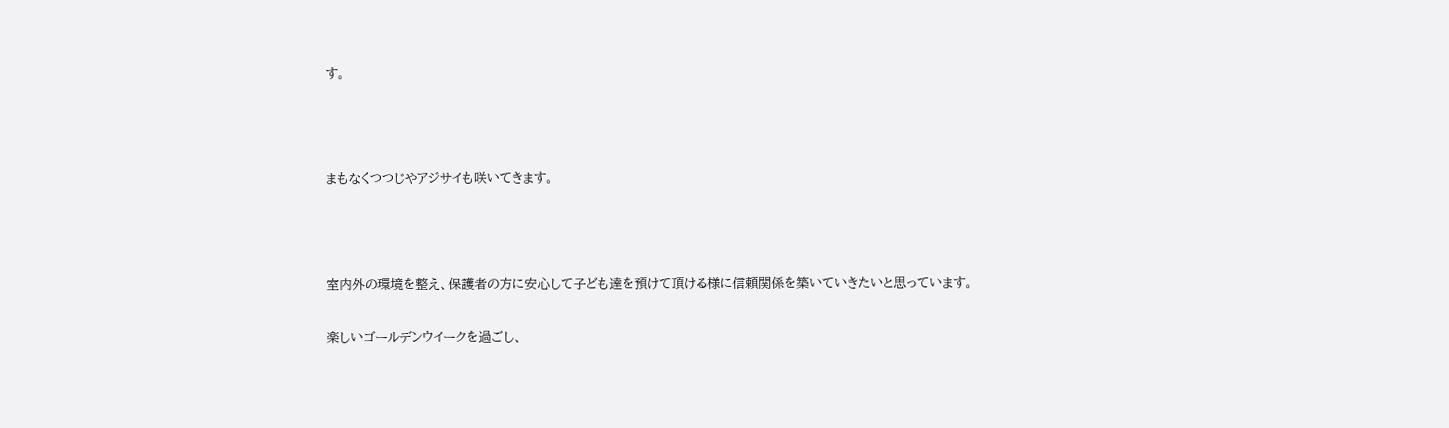す。



まもなくつつじやアジサイも咲いてきます。



室内外の環境を整え、保護者の方に安心して子ども達を預けて頂ける様に信頼関係を築いていきたいと思っています。

楽しいゴールデンウイークを過ごし、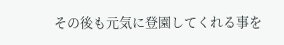その後も元気に登園してくれる事を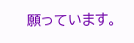願っています。